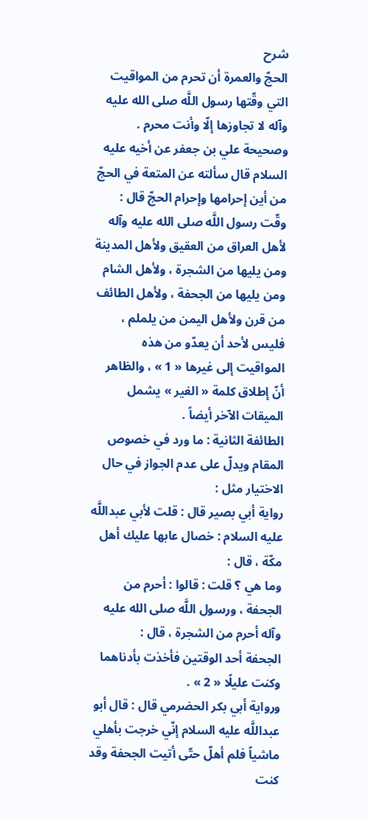شرح
الحجّ والعمرة أن تحرم من المواقيت التي وقّتها رسول اللَّه صلى الله عليه وآله لا تجاوزها إلّا وأنت محرم .
وصحيحة علي بن جعفر عن أخيه عليه السلام قال سألته عن المتعة في الحجّ من أين إحرامها وإحرام الحجّ قال : وقّت رسول اللَّه صلى الله عليه وآله لأهل العراق من العقيق ولأهل المدينة ومن يليها من الشجرة ، ولأهل الشام ومن يليها من الجحفة ، ولأهل الطائف من قرن ولأهل اليمن من يلملم ، فليس لأحد أن يعدّو من هذه المواقيت إلى غيرها « 1 » ، والظاهر أنّ إطلاق كلمة « الغير » يشمل الميقات الآخر أيضاً .
الطائفة الثانية : ما ورد في خصوص المقام ويدلّ على عدم الجواز في حال الاختيار مثل :
رواية أبي بصير قال : قلت لأبي عبداللَّه عليه السلام : خصال عابها عليك أهل مكّة ، قال :
وما هي ؟ قلت : قالوا : أحرم من الجحفة ، ورسول اللَّه صلى الله عليه وآله أحرم من الشجرة ، قال :
الجحفة أحد الوقتين فأخذت بأدناهما وكنت عليلًا « 2 » .
ورواية أبي بكر الحضرمي قال : قال أبو عبداللَّه عليه السلام إنّي خرجت بأهلي ماشياً فلم أهلّ حتّى أتيت الجحفة وقد كنت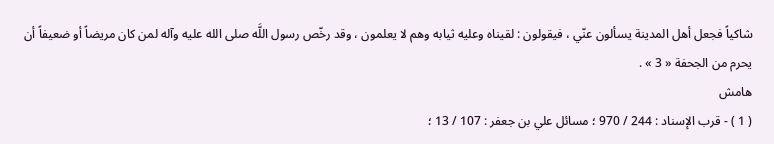شاكياً فجعل أهل المدينة يسألون عنّي ، فيقولون : لقيناه وعليه ثيابه وهم لا يعلمون ، وقد رخّص رسول اللَّه صلى الله عليه وآله لمن كان مريضاً أو ضعيفاً أن يحرم من الجحفة « 3 » .
هامش
( 1 ) - قرب الإسناد : 244 / 970 ؛ مسائل علي بن جعفر : 107 / 13 ؛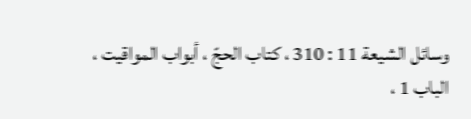وسائل الشيعة 11 : 310 ، كتاب الحجّ ، أبواب المواقيت ، الباب 1 ،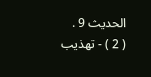الحديث 9 .
( 2 ) - تهذيب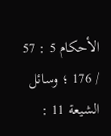الأحكام 5 : 57 / 176 ؛ وسائل الشيعة 11 :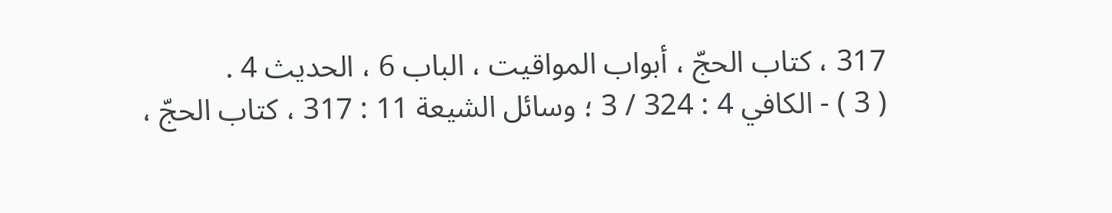317 ، كتاب الحجّ ، أبواب المواقيت ، الباب 6 ، الحديث 4 .
( 3 ) - الكافي 4 : 324 / 3 ؛ وسائل الشيعة 11 : 317 ، كتاب الحجّ ،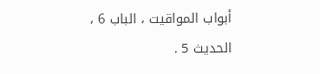أبواب المواقيت ، الباب 6 ، الحديث 5 .